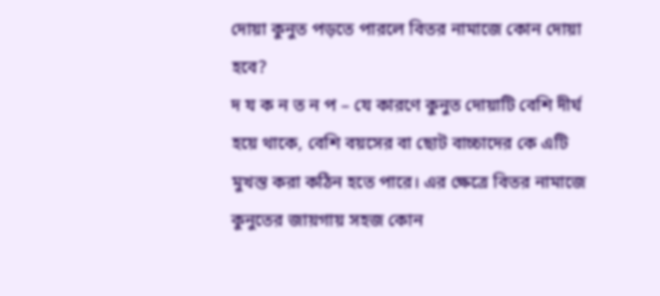দোয়া কুনুত পড়তে পারলে বিতর নামাজে কোন দোয়া হবে?
দ য ক ন ত ন প – যে কারণে কুনুত দোয়াটি বেশি দীর্ঘ হয়ে থাকে, বেশি বয়সের বা ছোট বাচ্চাদের কে এটি মুখস্ত করা কঠিন হতে পারে। এর ক্ষেত্রে বিতর নামাজে কুনুতের জায়গায় সহজ কোন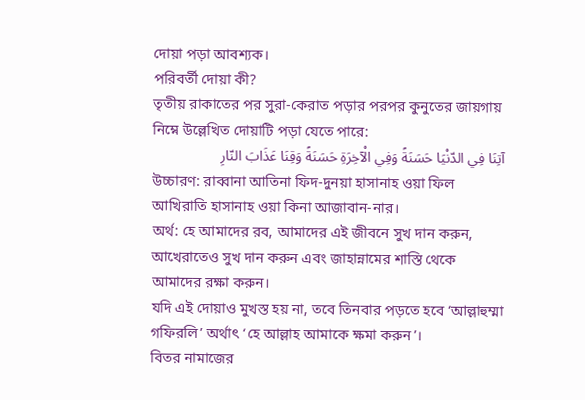দোয়া পড়া আবশ্যক।
পরিবর্তী দোয়া কী?
তৃতীয় রাকাতের পর সুরা-কেরাত পড়ার পরপর কুনুতের জায়গায় নিম্নে উল্লেখিত দোয়াটি পড়া যেতে পারে:
آتِنَا فِي الدّنْيَا حَسَنَةً وَفِي الْآخِرَةِ حَسَنَةً وَقِنَا عَذَابَ النّارِ
উচ্চারণ: রাব্বানা আতিনা ফিদ-দুনয়া হাসানাহ ওয়া ফিল আখিরাতি হাসানাহ ওয়া কিনা আজাবান-নার।
অর্থ: হে আমাদের রব, আমাদের এই জীবনে সুখ দান করুন, আখেরাতেও সুখ দান করুন এবং জাহান্নামের শাস্তি থেকে আমাদের রক্ষা করুন।
যদি এই দোয়াও মুখস্ত হয় না, তবে তিনবার পড়তে হবে ‘আল্লাহুম্মা গফিরলি’ অর্থাৎ ‘হে আল্লাহ আমাকে ক্ষমা করুন’।
বিতর নামাজের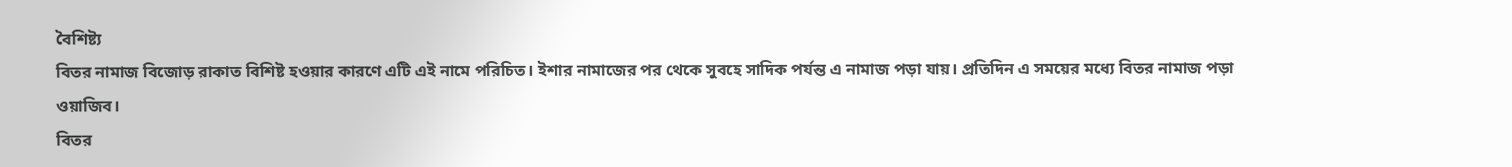বৈশিষ্ট্য
বিতর নামাজ বিজোড় রাকাত বিশিষ্ট হওয়ার কারণে এটি এই নামে পরিচিত। ইশার নামাজের পর থেকে সুবহে সাদিক পর্যন্ত এ নামাজ পড়া যায়। প্রতিদিন এ সময়ের মধ্যে বিতর নামাজ পড়া ওয়াজিব।
বিতর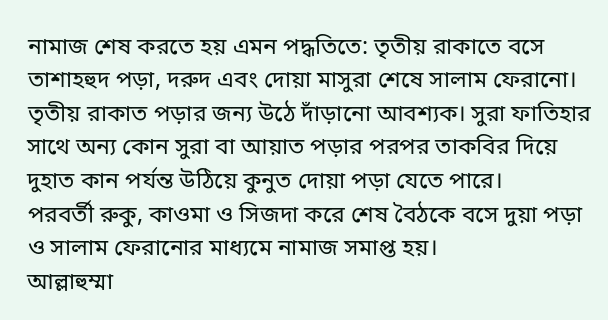নামাজ শেষ করতে হয় এমন পদ্ধতিতে: তৃতীয় রাকাতে বসে তাশাহহুদ পড়া, দরুদ এবং দোয়া মাসুরা শেষে সালাম ফেরানো।
তৃতীয় রাকাত পড়ার জন্য উঠে দাঁড়ানো আবশ্যক। সুরা ফাতিহার সাথে অন্য কোন সুরা বা আয়াত পড়ার পরপর তাকবির দিয়ে দুহাত কান পর্যন্ত উঠিয়ে কুনুত দোয়া পড়া যেতে পারে।
পরবর্তী রুকু, কাওমা ও সিজদা করে শেষ বৈঠকে বসে দুয়া পড়া ও সালাম ফেরানোর মাধ্যমে নামাজ সমাপ্ত হয়।
আল্লাহুম্মা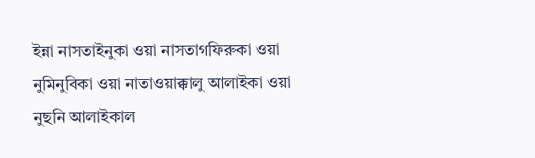ইন্না নাসতাইনুকা ওয়া নাসতাগফিরুকা ওয়া নুমিনুবিকা ওয়া নাতাওয়াক্কালু আলাইকা ওয়া নুছনি আলাইকাল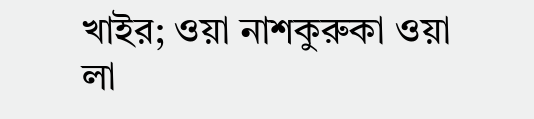খাইর; ওয়া নাশকুরুকা ওয়া লা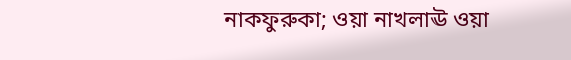নাকফুরুকা; ওয়া নাখলাঊ ওয়া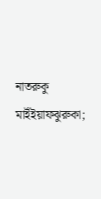নাতরুকু মাইঁইয়াফঝুরুকা;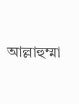আল্লাহুম্মা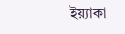ইয়্যাকা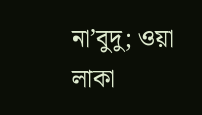না’বুদু; ওয়া লাকা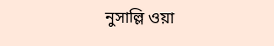নুসাল্লি ওয়া